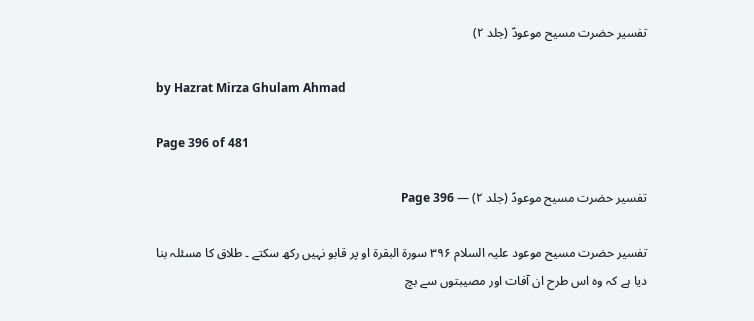تفسیر حضرت مسیح موعودؑ (جلد ۲)

by Hazrat Mirza Ghulam Ahmad

Page 396 of 481

تفسیر حضرت مسیح موعودؑ (جلد ۲) — Page 396

تفسیر حضرت مسیح موعود علیہ السلام ۳۹۶ سورة البقرة او پر قابو نہیں رکھ سکتے ۔ طلاق کا مسئلہ بنا دیا ہے کہ وہ اس طرح ان آفات اور مصیبتوں سے بچ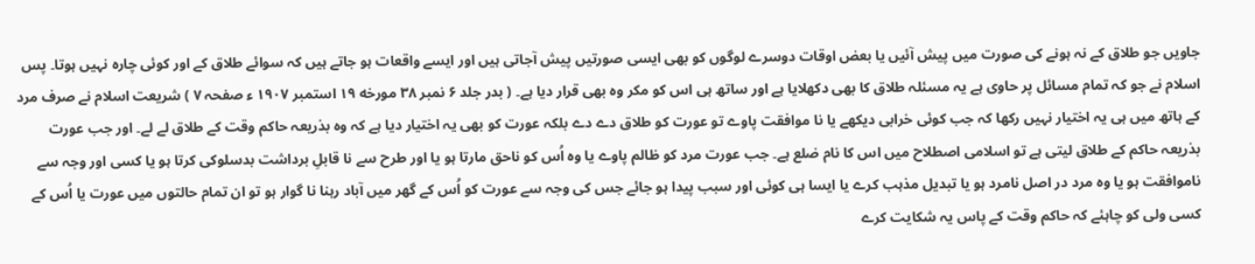جاویں جو طلاق کے نہ ہونے کی صورت میں پیش آئیں یا بعض اوقات دوسرے لوگوں کو بھی ایسی صورتیں پیش آجاتی ہیں اور ایسے واقعات ہو جاتے ہیں کہ سوائے طلاق کے اور کوئی چارہ نہیں ہوتا۔ پس اسلام نے جو کہ تمام مسائل پر حاوی ہے یہ مسئلہ طلاق کا بھی دکھلایا ہے اور ساتھ ہی اس کو مکر وہ بھی قرار دیا ہے۔ ( بدر جلد ۶ نمبر ۳۸ مورخه ۱۹ استمبر ۱۹۰۷ ء صفحہ ۷ ) شریعت اسلام نے صرف مرد کے ہاتھ میں ہی یہ اختیار نہیں رکھا کہ جب کوئی خرابی دیکھے یا نا موافقت پاوے تو عورت کو طلاق دے دے بلکہ عورت کو بھی یہ اختیار دیا ہے کہ وہ بذریعہ حاکم وقت کے طلاق لے لے۔ اور جب عورت بذریعہ حاکم کے طلاق لیتی ہے تو اسلامی اصطلاح میں اس کا نام ضلع ہے۔ جب عورت مرد کو ظالم پاوے یا وہ اُس کو ناحق مارتا ہو یا اور طرح سے نا قابلِ برداشت بدسلوکی کرتا ہو یا کسی اور وجہ سے ناموافقت ہو یا وہ مرد در اصل نامرد ہو یا تبدیل مذہب کرے یا ایسا ہی کوئی اور سبب پیدا ہو جائے جس کی وجہ سے عورت کو اُس کے گھر میں آباد رہنا نا گوار ہو تو ان تمام حالتوں میں عورت یا اُس کے کسی ولی کو چاہئے کہ حاکم وقت کے پاس یہ شکایت کرے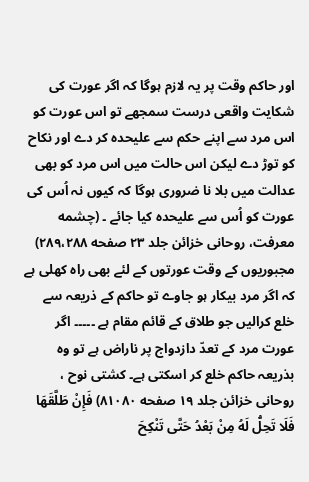اور حاکم وقت پر یہ لازم ہوگا کہ اگر عورت کی شکایت واقعی درست سمجھے تو اس عورت کو اس مرد سے اپنے حکم سے علیحدہ کر دے اور نکاح کو توڑ دے لیکن اس حالت میں اس مرد کو بھی عدالت میں بلا نا ضروری ہوگا کہ کیوں نہ اُس کی عورت کو اُس سے علیحدہ کیا جائے ۔ (چشمه معرفت، روحانی خزائن جلد ۲۳ صفحه ۲۸۹،۲۸۸) مجبوریوں کے وقت عورتوں کے لئے بھی راہ کھلی ہے کہ اگر مرد بیکار ہو جاوے تو حاکم کے ذریعہ سے خلع کرالیں جو طلاق کے قائم مقام ہے ۔۔۔۔۔ اگر عورت مرد کے تعدّ دازدواج پر ناراض ہے تو وہ بذریعہ حاکم خلع کر اسکتی ہے۔ کشتی نوح ، روحانی خزائن جلد ۱۹ صفحه ۸۱۰۸۰) فَإِنْ طَلَّقَهَا فَلَا تَحِلُّ لَهُ مِنْ بَعْدُ حَتَّى تَنْكِحَ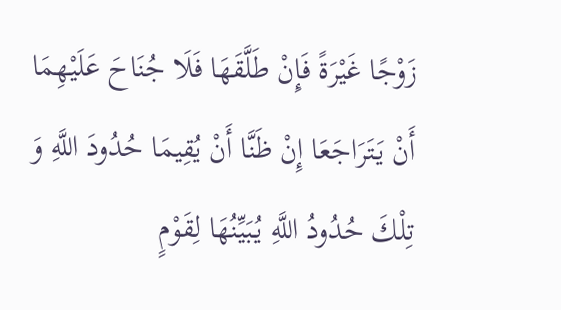زَوْجًا غَيْرَةً فَإِنْ طَلَّقَهَا فَلَا جُنَاحَ عَلَيْهِمَا أَنْ يَتَرَاجَعَا إِنْ ظَنَّا أَنْ يُقِيمَا حُدُودَ اللَّهِ وَ تِلْكَ حُدُودُ اللَّهِ يُبَيِّنُهَا لِقَوْمٍ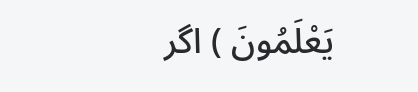يَعْلَمُونَ ) اگر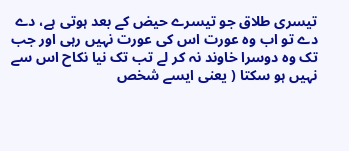تیسری طلاق جو تیسرے حیض کے بعد ہوتی ہے، دے دے تو اب وہ عورت اس کی عورت نہیں رہی اور جب تک وہ دوسرا خاوند نہ کر لے تب تک نیا نکاح اس سے نہیں ہو سکتا ( یعنی ایسے شخص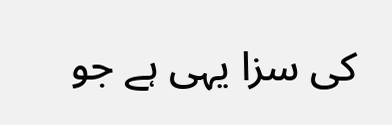کی سزا یہی ہے جو